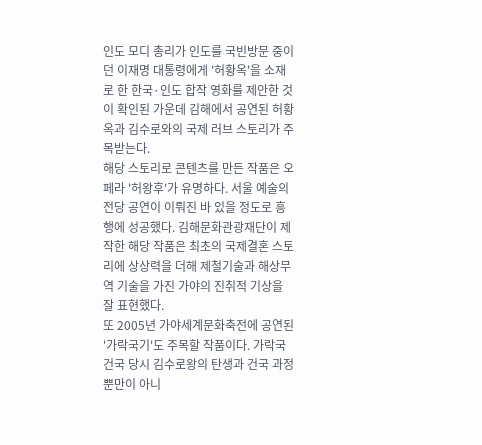인도 모디 총리가 인도를 국빈방문 중이던 이재명 대통령에게 '허황옥'을 소재로 한 한국·인도 합작 영화를 제안한 것이 확인된 가운데 김해에서 공연된 허황옥과 김수로와의 국제 러브 스토리가 주목받는다.
해당 스토리로 콘텐츠를 만든 작품은 오페라 '허왕후'가 유명하다. 서울 예술의전당 공연이 이뤄진 바 있을 정도로 흥행에 성공했다. 김해문화관광재단이 제작한 해당 작품은 최초의 국제결혼 스토리에 상상력을 더해 제철기술과 해상무역 기술을 가진 가야의 진취적 기상을 잘 표현했다.
또 2005년 가야세계문화축전에 공연된 '가락국기'도 주목할 작품이다. 가락국 건국 당시 김수로왕의 탄생과 건국 과정 뿐만이 아니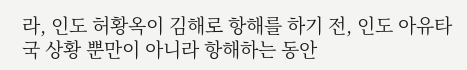라, 인도 허황옥이 김해로 항해를 하기 전, 인도 아유타국 상황 뿐만이 아니라 항해하는 동안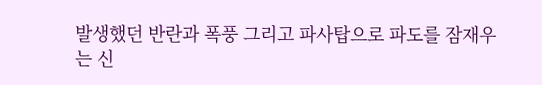발생했던 반란과 폭풍 그리고 파사탑으로 파도를 잠재우는 신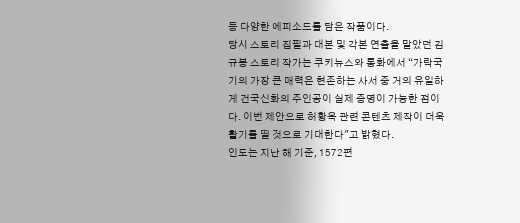등 다양한 에피소드를 담은 작품이다.
당시 스토리 집필과 대본 및 각본 연출을 맡았던 김규봉 스토리 작가는 쿠키뉴스와 통화에서 “가락국기의 가장 큰 매력은 현존하는 사서 중 거의 유일하게 건국신화의 주인공이 실제 증명이 가능한 점이다. 이번 제안으로 허황옥 관련 콘텐츠 제작이 더욱 활기를 띨 것으로 기대한다"고 밝혔다.
인도는 지난 해 기준, 1572편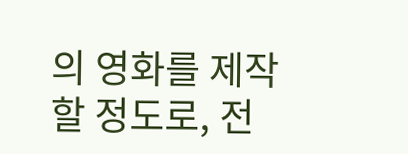의 영화를 제작할 정도로, 전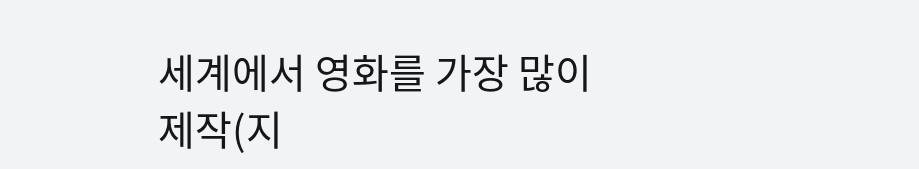세계에서 영화를 가장 많이 제작(지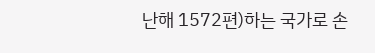난해 1572편)하는 국가로 손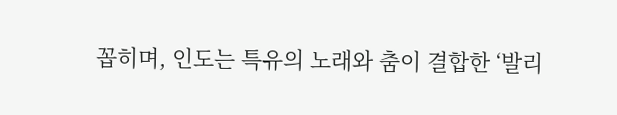꼽히며, 인도는 특유의 노래와 춤이 결합한 ‘발리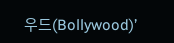우드(Bollywood)’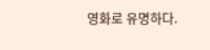영화로 유명하다.